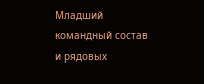Младший командный состав и рядовых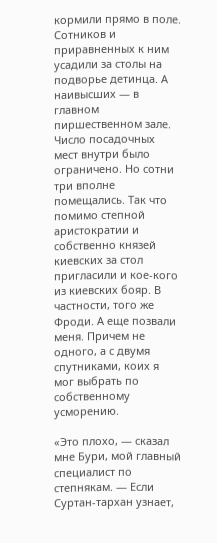кормили прямо в поле. Сотников и приравненных к ним усадили за столы на подворье детинца. А наивысших — в главном пиршественном зале. Число посадочных мест внутри было ограничено. Но сотни три вполне помещались. Так что помимо степной аристократии и собственно князей киевских за стол пригласили и кое-кого из киевских бояр. В частности, того же Фроди. А еще позвали меня. Причем не одного, а с двумя спутниками, коих я мог выбрать по собственному усморению.

«Это плохо, — сказал мне Бури, мой главный специалист по степнякам. — Если Суртан-тархан узнает,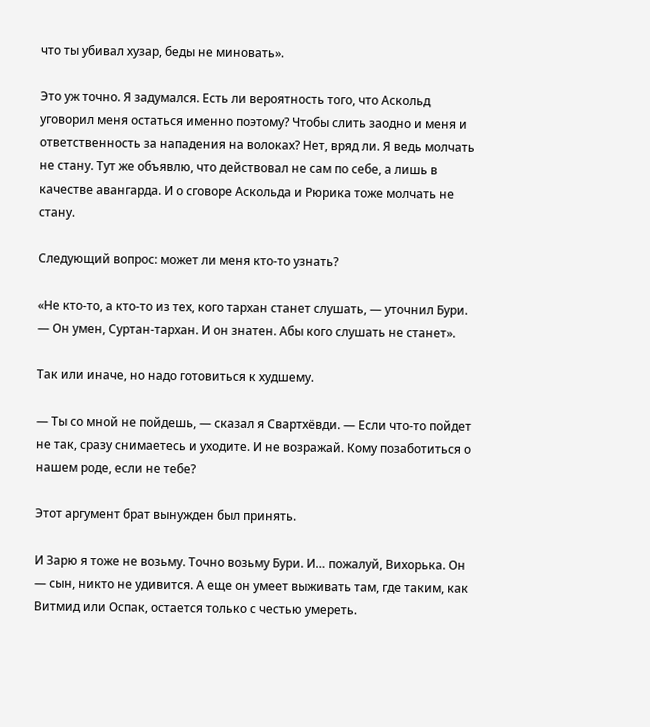что ты убивал хузар, беды не миновать».

Это уж точно. Я задумался. Есть ли вероятность того, что Аскольд уговорил меня остаться именно поэтому? Чтобы слить заодно и меня и ответственность за нападения на волоках? Нет, вряд ли. Я ведь молчать не стану. Тут же объявлю, что действовал не сам по себе, а лишь в качестве авангарда. И о сговоре Аскольда и Рюрика тоже молчать не стану.

Следующий вопрос: может ли меня кто-то узнать?

«Не кто-то, а кто-то из тех, кого тархан станет слушать, — уточнил Бури. — Он умен, Суртан-тархан. И он знатен. Абы кого слушать не станет».

Так или иначе, но надо готовиться к худшему.

— Ты со мной не пойдешь, — сказал я Свартхёвди. — Если что-то пойдет не так, сразу снимаетесь и уходите. И не возражай. Кому позаботиться о нашем роде, если не тебе?

Этот аргумент брат вынужден был принять.

И Зарю я тоже не возьму. Точно возьму Бури. И… пожалуй, Вихорька. Он — сын, никто не удивится. А еще он умеет выживать там, где таким, как Витмид или Оспак, остается только с честью умереть.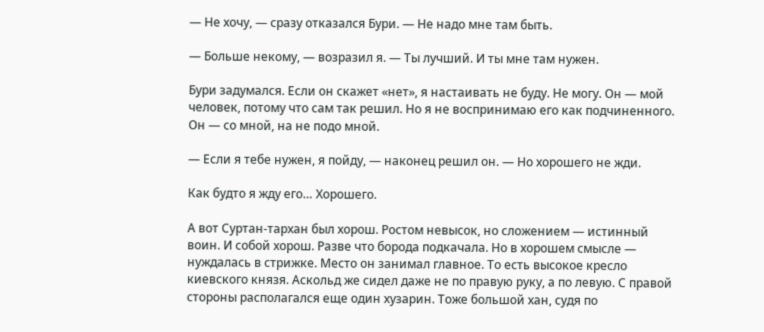— Не хочу, — сразу отказался Бури. — Не надо мне там быть.

— Больше некому, — возразил я. — Ты лучший. И ты мне там нужен.

Бури задумался. Если он скажет «нет», я настаивать не буду. Не могу. Он — мой человек, потому что сам так решил. Но я не воспринимаю его как подчиненного. Он — со мной, на не подо мной.

— Если я тебе нужен, я пойду, — наконец решил он. — Но хорошего не жди.

Как будто я жду его… Хорошего.

А вот Суртан-тархан был хорош. Ростом невысок, но сложением — истинный воин. И собой хорош. Разве что борода подкачала. Но в хорошем смысле — нуждалась в стрижке. Место он занимал главное. То есть высокое кресло киевского князя. Аскольд же сидел даже не по правую руку, а по левую. С правой стороны располагался еще один хузарин. Тоже большой хан, судя по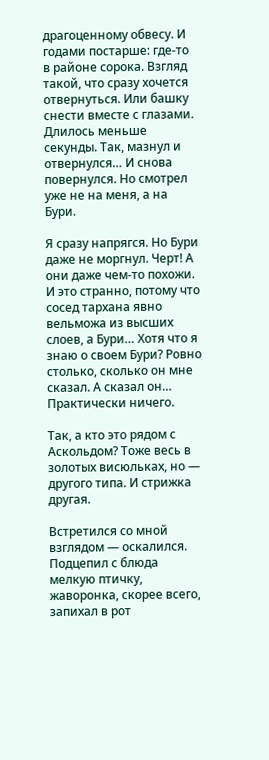драгоценному обвесу. И годами постарше: где-то в районе сорока. Взгляд такой, что сразу хочется отвернуться. Или башку снести вместе с глазами. Длилось меньше секунды. Так, мазнул и отвернулся… И снова повернулся. Но смотрел уже не на меня, а на Бури.

Я сразу напрягся. Но Бури даже не моргнул. Черт! А они даже чем-то похожи. И это странно, потому что сосед тархана явно вельможа из высших слоев, а Бури… Хотя что я знаю о своем Бури? Ровно столько, сколько он мне сказал. А сказал он… Практически ничего.

Так, а кто это рядом с Аскольдом? Тоже весь в золотых висюльках, но — другого типа. И стрижка другая.

Встретился со мной взглядом — оскалился. Подцепил с блюда мелкую птичку, жаворонка, скорее всего, запихал в рот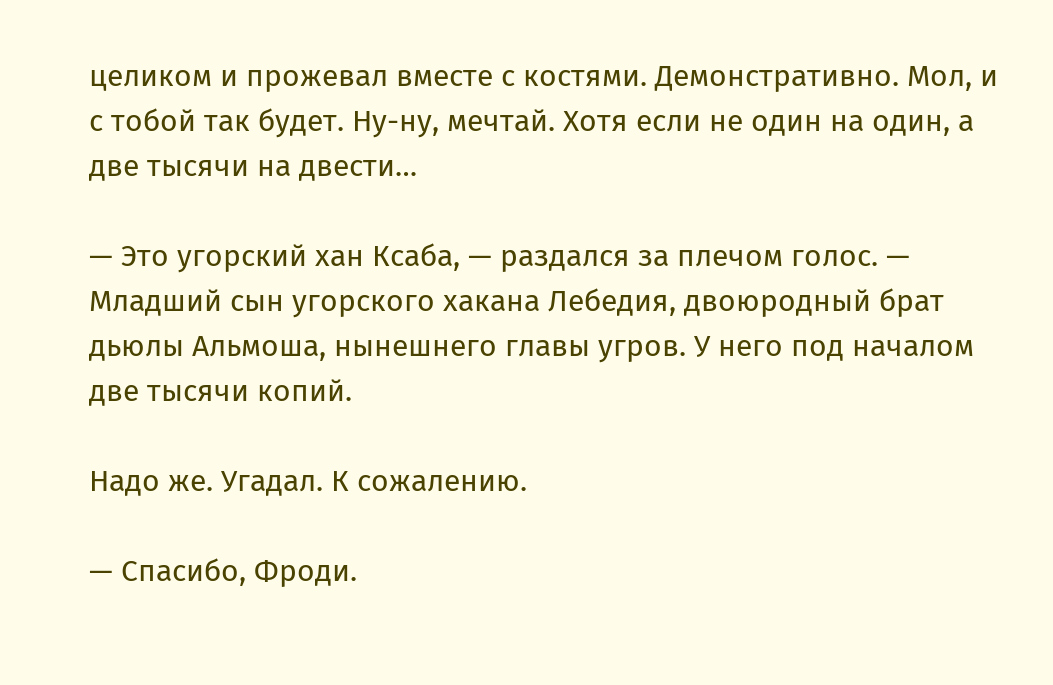целиком и прожевал вместе с костями. Демонстративно. Мол, и с тобой так будет. Ну-ну, мечтай. Хотя если не один на один, а две тысячи на двести…

— Это угорский хан Ксаба, — раздался за плечом голос. — Младший сын угорского хакана Лебедия, двоюродный брат дьюлы Альмоша, нынешнего главы угров. У него под началом две тысячи копий.

Надо же. Угадал. К сожалению.

— Спасибо, Фроди.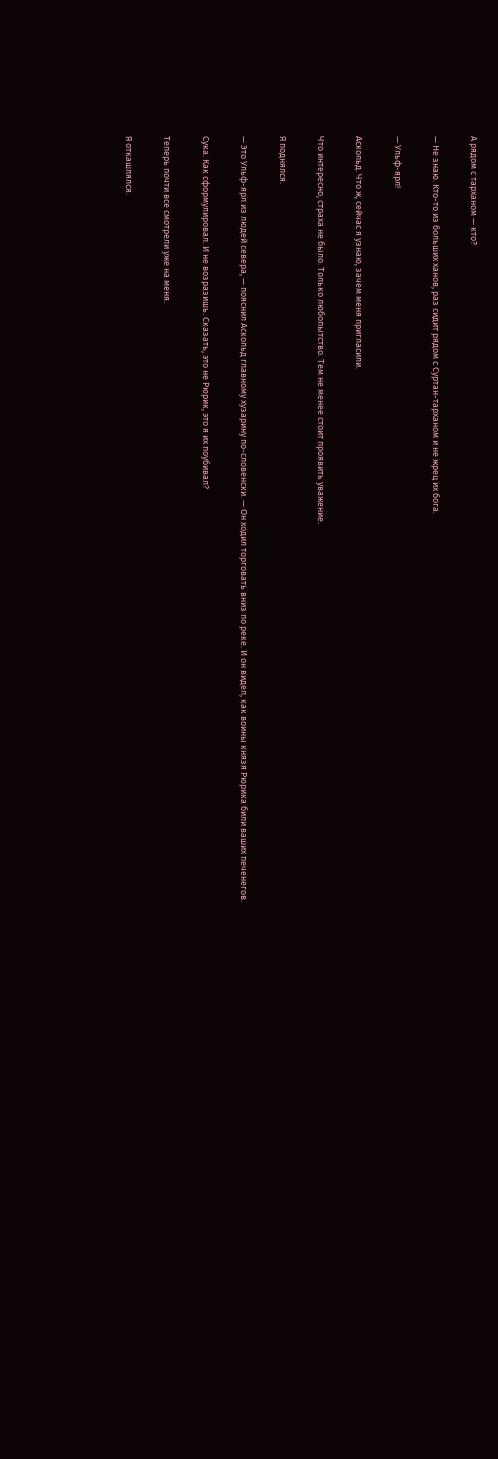А рядом с тарханом — кто?

— Не знаю. Кто-то из больших ханов, раз сидит рядом с Суртан-тарханом и не жрец их бога.

— Ульф-ярл!

Аскольд. Что ж, сейчас я узнаю, зачем меня пригласили.

Что интересно, страха не было. Только любопытство. Тем не менее стоит проявить уважение.

Я поднялся.

— Это Ульф-ярл из людей севера, — пояснил Аскольд главному хузарину по-словенски. — Он ходил торговать вниз по реке. И он видел, как воины князя Рюрика били ваших печенегов.

Сука. Как сформулировал. И не возразишь. Сказать, это не Рюрик, это я их поубивал?

Теперь почти все смотрели уже на меня.

Я откашлялся.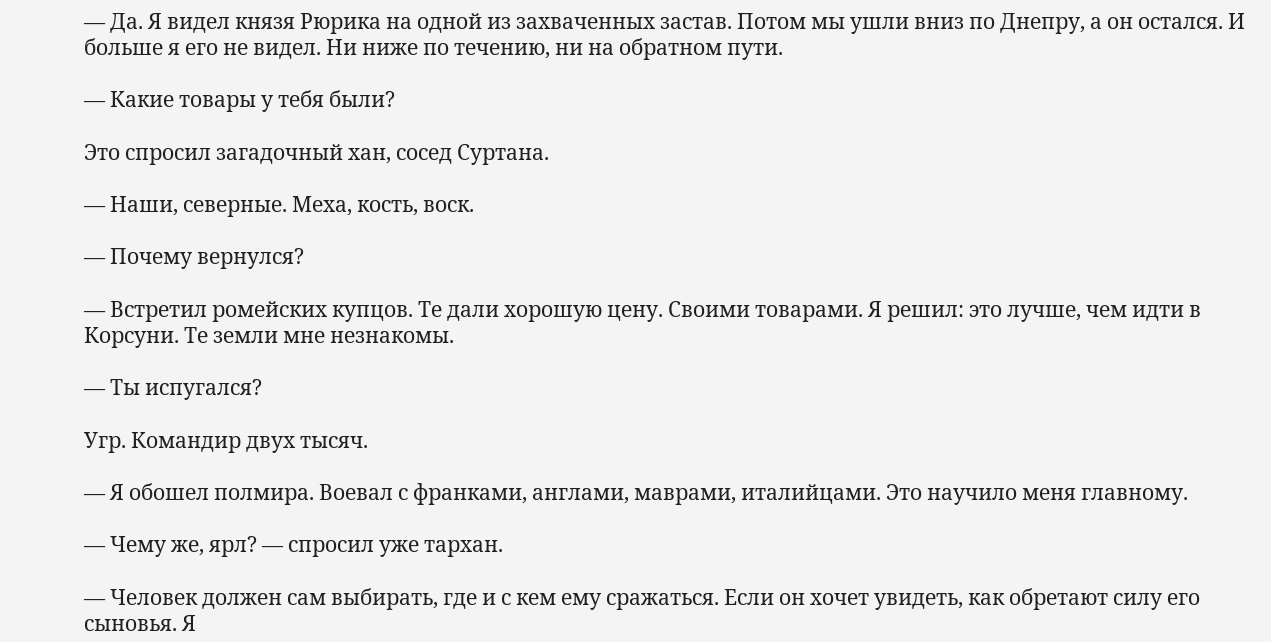— Да. Я видел князя Рюрика на одной из захваченных застав. Потом мы ушли вниз по Днепру, а он остался. И больше я его не видел. Ни ниже по течению, ни на обратном пути.

— Какие товары у тебя были?

Это спросил загадочный хан, сосед Суртана.

— Наши, северные. Меха, кость, воск.

— Почему вернулся?

— Встретил ромейских купцов. Те дали хорошую цену. Своими товарами. Я решил: это лучше, чем идти в Корсуни. Те земли мне незнакомы.

— Ты испугался?

Угр. Командир двух тысяч.

— Я обошел полмира. Воевал с франками, англами, маврами, италийцами. Это научило меня главному.

— Чему же, ярл? — спросил уже тархан.

— Человек должен сам выбирать, где и с кем ему сражаться. Если он хочет увидеть, как обретают силу его сыновья. Я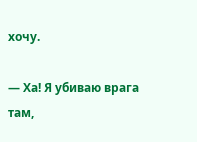хочу.

— Ха! Я убиваю врага там,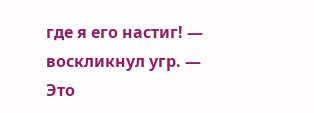где я его настиг! — воскликнул угр. — Это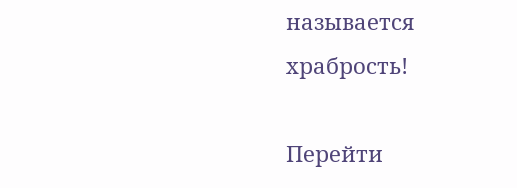называется храбрость!

Перейти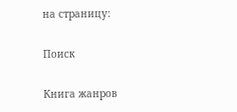на страницу:

Поиск

Книга жанров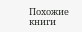Похожие книги